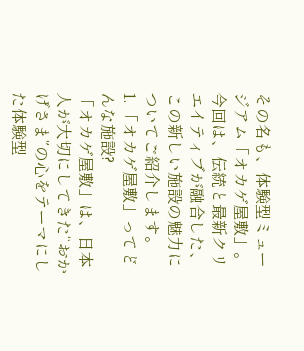その名も、体験型ミュージアム「オカゲ屋敷」。
今回は、伝統と最新クリエイティブが融合した、この新しい施設の魅力についてご紹介します。
1. 「オカゲ屋敷」ってどんな施設?
「オカゲ屋敷」は、日本人が大切にしてきた“おかげさま”の心をテーマにした体験型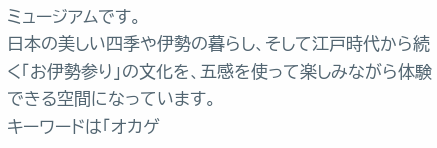ミュージアムです。
日本の美しい四季や伊勢の暮らし、そして江戸時代から続く「お伊勢参り」の文化を、五感を使って楽しみながら体験できる空間になっています。
キーワードは「オカゲ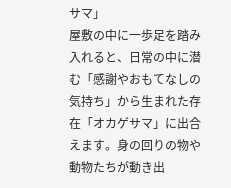サマ」
屋敷の中に一歩足を踏み入れると、日常の中に潜む「感謝やおもてなしの気持ち」から生まれた存在「オカゲサマ」に出合えます。身の回りの物や動物たちが動き出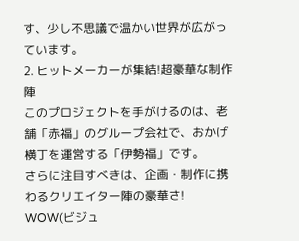す、少し不思議で温かい世界が広がっています。
2. ヒットメーカーが集結!超豪華な制作陣
このプロジェクトを手がけるのは、老舗「赤福」のグループ会社で、おかげ横丁を運営する「伊勢福」です。
さらに注目すべきは、企画・制作に携わるクリエイター陣の豪華さ!
WOW(ビジュ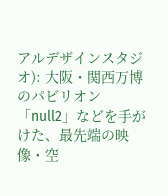アルデザインスタジオ): 大阪・関西万博のパビリオン「null2」などを手がけた、最先端の映像・空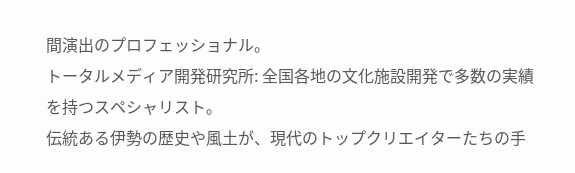間演出のプロフェッショナル。
トータルメディア開発研究所: 全国各地の文化施設開発で多数の実績を持つスペシャリスト。
伝統ある伊勢の歴史や風土が、現代のトップクリエイターたちの手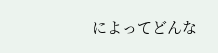によってどんな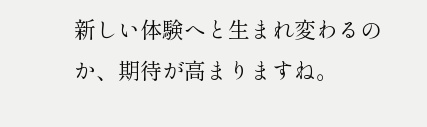新しい体験へと生まれ変わるのか、期待が高まりますね。